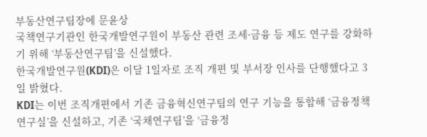부동산연구팀장에 문윤상
국책연구기관인 한국개발연구원이 부동산 관련 조세·금융 등 제도 연구를 강화하기 위해 ‘부동산연구팀’을 신설했다.
한국개발연구원(KDI)은 이달 1일자로 조직 개편 및 부서장 인사를 단행했다고 3일 밝혔다.
KDI는 이번 조직개편에서 기존 금융혁신연구팀의 연구 기능을 통합해 ‘금융정책연구실’을 신설하고, 기존 ‘국채연구팀’을 ‘금융정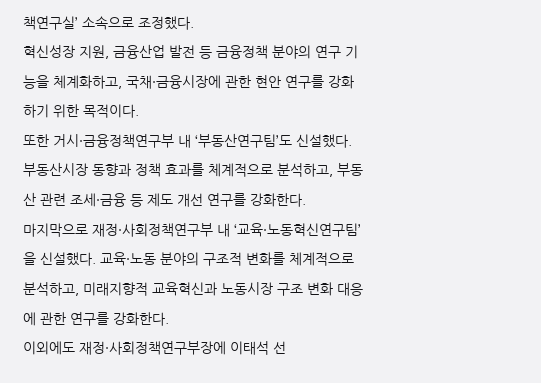책연구실’ 소속으로 조정했다.
혁신성장 지원, 금융산업 발전 등 금융정책 분야의 연구 기능을 체계화하고, 국채·금융시장에 관한 현안 연구를 강화하기 위한 목적이다.
또한 거시·금융정책연구부 내 ‘부동산연구팀’도 신설했다. 부동산시장 동향과 정책 효과를 체계적으로 분석하고, 부동산 관련 조세·금융 등 제도 개선 연구를 강화한다.
마지막으로 재정·사회정책연구부 내 ‘교육·노동혁신연구팀’을 신설했다. 교육·노동 분야의 구조적 변화를 체계적으로 분석하고, 미래지향적 교육혁신과 노동시장 구조 변화 대응에 관한 연구를 강화한다.
이외에도 재정·사회정책연구부장에 이태석 선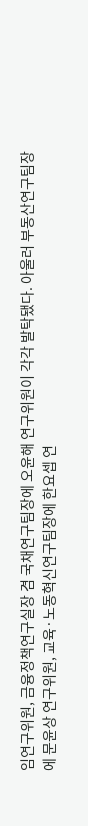임연구위원, 금융정책연구실장 겸 국채연구팀장에 오윤해 연구위원이 각각 발탁됐다. 아울러 부동산연구팀장에 문윤상 연구위원, 교육·노동혁신연구팀장에 한요셉 연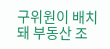구위원이 배치돼 부동산 조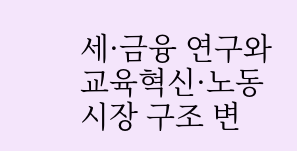세·금융 연구와 교육혁신·노동시장 구조 변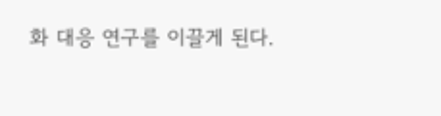화 대응 연구를 이끌게 된다.